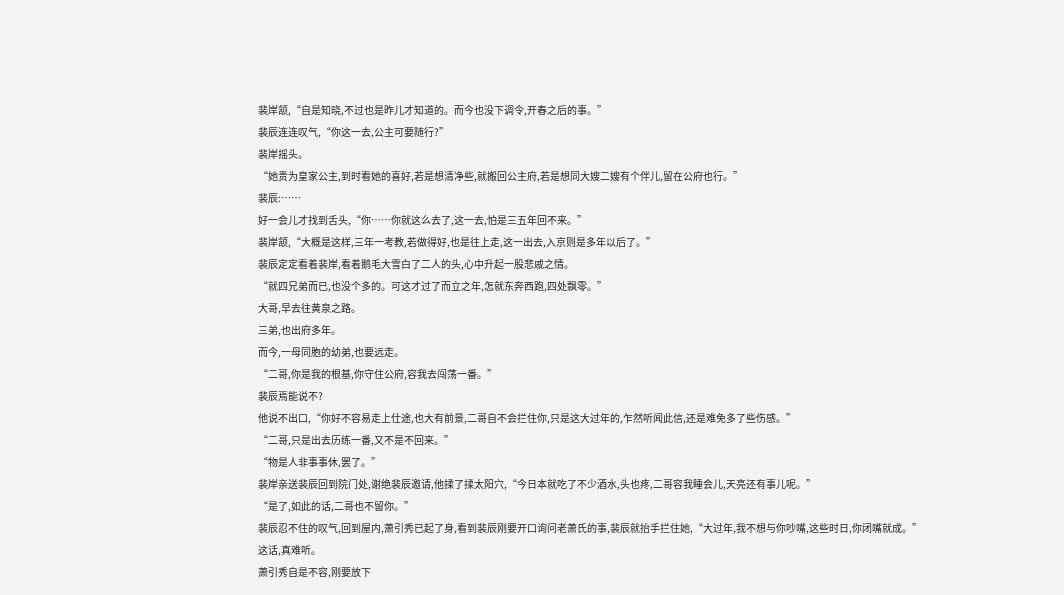裴岸颔,“自是知晓,不过也是昨儿才知道的。而今也没下调令,开春之后的事。”
裴辰连连叹气,“你这一去,公主可要随行?”
裴岸摇头。
“她贵为皇家公主,到时看她的喜好,若是想清净些,就搬回公主府,若是想同大嫂二嫂有个伴儿,留在公府也行。”
裴辰:……
好一会儿才找到舌头,“你……你就这么去了,这一去,怕是三五年回不来。”
裴岸颔,“大概是这样,三年一考教,若做得好,也是往上走,这一出去,入京则是多年以后了。”
裴辰定定看着裴岸,看着鹅毛大雪白了二人的头,心中升起一股悲戚之情。
“就四兄弟而已,也没个多的。可这才过了而立之年,怎就东奔西跑,四处飘零。”
大哥,早去往黄泉之路。
三弟,也出府多年。
而今,一母同胞的幼弟,也要远走。
“二哥,你是我的根基,你守住公府,容我去闯荡一番。”
裴辰焉能说不?
他说不出口,“你好不容易走上仕途,也大有前景,二哥自不会拦住你,只是这大过年的,乍然听闻此信,还是难免多了些伤感。”
“二哥,只是出去历练一番,又不是不回来。”
“物是人非事事休,罢了。”
裴岸亲送裴辰回到院门处,谢绝裴辰邀请,他揉了揉太阳穴,“今日本就吃了不少酒水,头也疼,二哥容我睡会儿,天亮还有事儿呢。”
“是了,如此的话,二哥也不留你。”
裴辰忍不住的叹气,回到屋内,萧引秀已起了身,看到裴辰刚要开口询问老萧氏的事,裴辰就抬手拦住她,“大过年,我不想与你吵嘴,这些时日,你闭嘴就成。”
这话,真难听。
萧引秀自是不容,刚要放下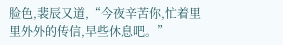脸色,裴辰又道,“今夜辛苦你,忙着里里外外的传信,早些休息吧。”